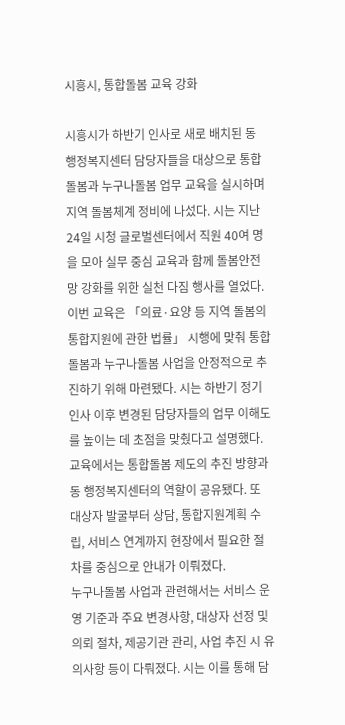시흥시, 통합돌봄 교육 강화

시흥시가 하반기 인사로 새로 배치된 동 행정복지센터 담당자들을 대상으로 통합돌봄과 누구나돌봄 업무 교육을 실시하며 지역 돌봄체계 정비에 나섰다. 시는 지난 24일 시청 글로벌센터에서 직원 40여 명을 모아 실무 중심 교육과 함께 돌봄안전망 강화를 위한 실천 다짐 행사를 열었다.
이번 교육은 「의료·요양 등 지역 돌봄의 통합지원에 관한 법률」 시행에 맞춰 통합돌봄과 누구나돌봄 사업을 안정적으로 추진하기 위해 마련됐다. 시는 하반기 정기인사 이후 변경된 담당자들의 업무 이해도를 높이는 데 초점을 맞췄다고 설명했다.
교육에서는 통합돌봄 제도의 추진 방향과 동 행정복지센터의 역할이 공유됐다. 또 대상자 발굴부터 상담, 통합지원계획 수립, 서비스 연계까지 현장에서 필요한 절차를 중심으로 안내가 이뤄졌다.
누구나돌봄 사업과 관련해서는 서비스 운영 기준과 주요 변경사항, 대상자 선정 및 의뢰 절차, 제공기관 관리, 사업 추진 시 유의사항 등이 다뤄졌다. 시는 이를 통해 담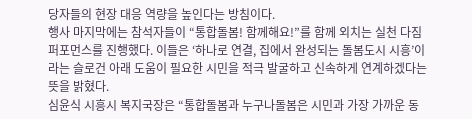당자들의 현장 대응 역량을 높인다는 방침이다.
행사 마지막에는 참석자들이 “통합돌봄! 함께해요!”를 함께 외치는 실천 다짐 퍼포먼스를 진행했다. 이들은 ‘하나로 연결, 집에서 완성되는 돌봄도시 시흥’이라는 슬로건 아래 도움이 필요한 시민을 적극 발굴하고 신속하게 연계하겠다는 뜻을 밝혔다.
심윤식 시흥시 복지국장은 “통합돌봄과 누구나돌봄은 시민과 가장 가까운 동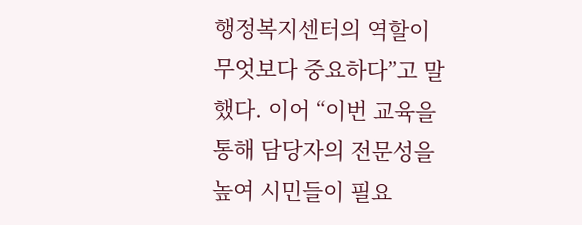행정복지센터의 역할이 무엇보다 중요하다”고 말했다. 이어 “이번 교육을 통해 담당자의 전문성을 높여 시민들이 필요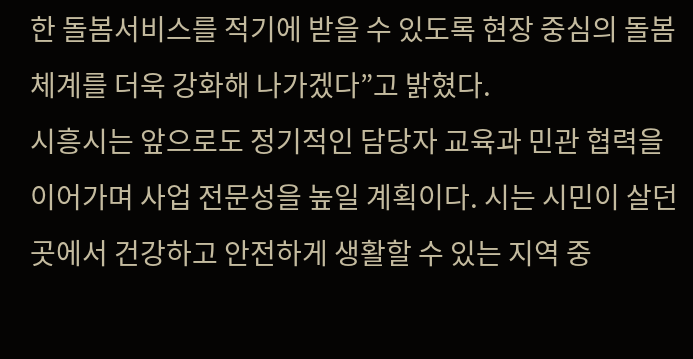한 돌봄서비스를 적기에 받을 수 있도록 현장 중심의 돌봄체계를 더욱 강화해 나가겠다”고 밝혔다.
시흥시는 앞으로도 정기적인 담당자 교육과 민관 협력을 이어가며 사업 전문성을 높일 계획이다. 시는 시민이 살던 곳에서 건강하고 안전하게 생활할 수 있는 지역 중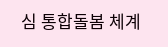심 통합돌봄 체계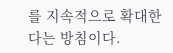를 지속적으로 확대한다는 방침이다.